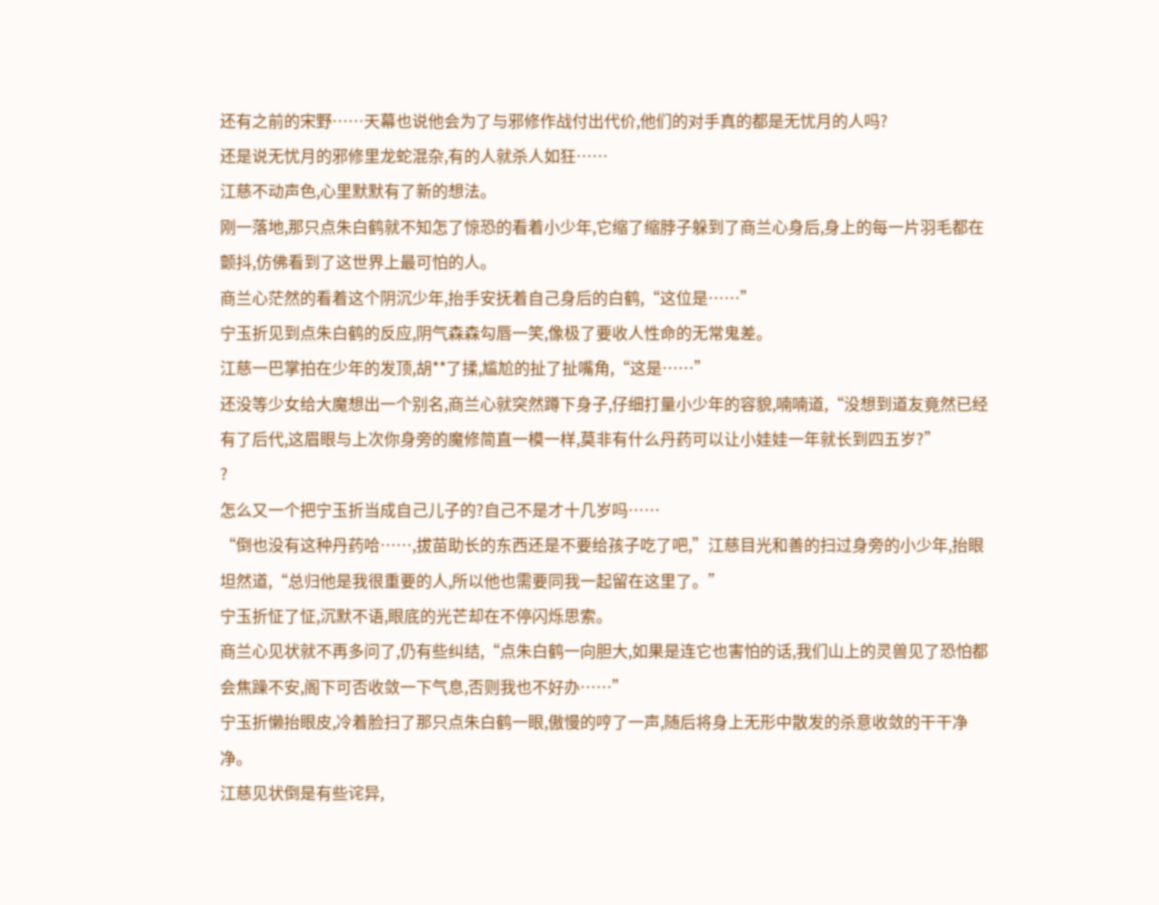还有之前的宋野……天幕也说他会为了与邪修作战付出代价,他们的对手真的都是无忧月的人吗?
还是说无忧月的邪修里龙蛇混杂,有的人就杀人如狂……
江慈不动声色,心里默默有了新的想法。
刚一落地,那只点朱白鹤就不知怎了惊恐的看着小少年,它缩了缩脖子躲到了商兰心身后,身上的每一片羽毛都在颤抖,仿佛看到了这世界上最可怕的人。
商兰心茫然的看着这个阴沉少年,抬手安抚着自己身后的白鹤,“这位是……”
宁玉折见到点朱白鹤的反应,阴气森森勾唇一笑,像极了要收人性命的无常鬼差。
江慈一巴掌拍在少年的发顶,胡**了揉,尴尬的扯了扯嘴角,“这是……”
还没等少女给大魔想出一个别名,商兰心就突然蹲下身子,仔细打量小少年的容貌,喃喃道,“没想到道友竟然已经有了后代,这眉眼与上次你身旁的魔修简直一模一样,莫非有什么丹药可以让小娃娃一年就长到四五岁?”
?
怎么又一个把宁玉折当成自己儿子的?自己不是才十几岁吗……
“倒也没有这种丹药哈……,拔苗助长的东西还是不要给孩子吃了吧,”江慈目光和善的扫过身旁的小少年,抬眼坦然道,“总归他是我很重要的人,所以他也需要同我一起留在这里了。”
宁玉折怔了怔,沉默不语,眼底的光芒却在不停闪烁思索。
商兰心见状就不再多问了,仍有些纠结,“点朱白鹤一向胆大,如果是连它也害怕的话,我们山上的灵兽见了恐怕都会焦躁不安,阁下可否收敛一下气息,否则我也不好办……”
宁玉折懒抬眼皮,冷着脸扫了那只点朱白鹤一眼,傲慢的哼了一声,随后将身上无形中散发的杀意收敛的干干净净。
江慈见状倒是有些诧异,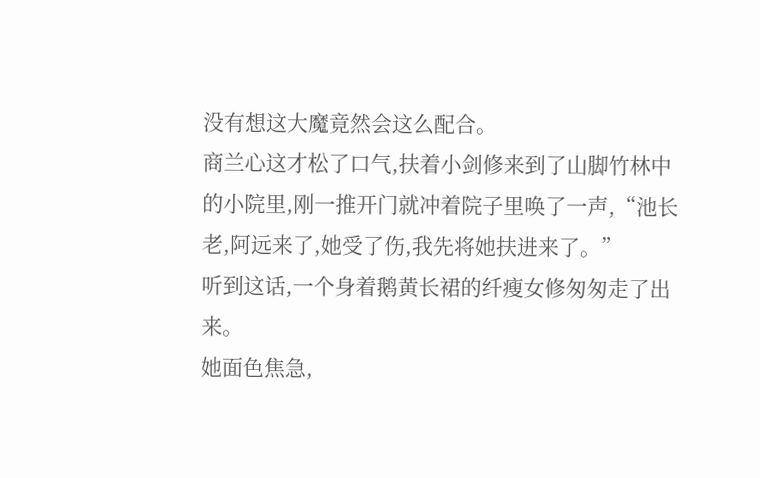没有想这大魔竟然会这么配合。
商兰心这才松了口气,扶着小剑修来到了山脚竹林中的小院里,刚一推开门就冲着院子里唤了一声,“池长老,阿远来了,她受了伤,我先将她扶进来了。”
听到这话,一个身着鹅黄长裙的纤瘦女修匆匆走了出来。
她面色焦急,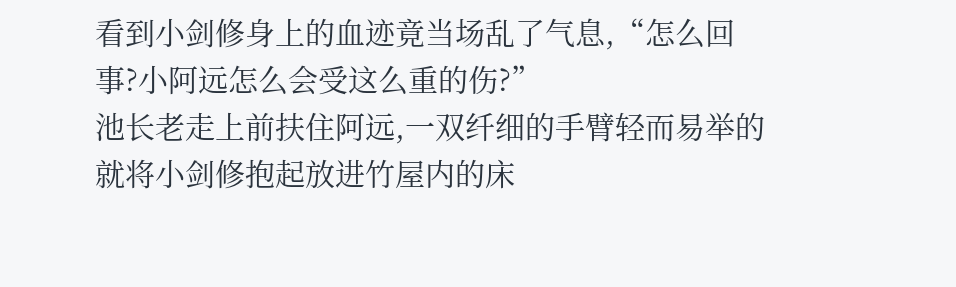看到小剑修身上的血迹竟当场乱了气息,“怎么回事?小阿远怎么会受这么重的伤?”
池长老走上前扶住阿远,一双纤细的手臂轻而易举的就将小剑修抱起放进竹屋内的床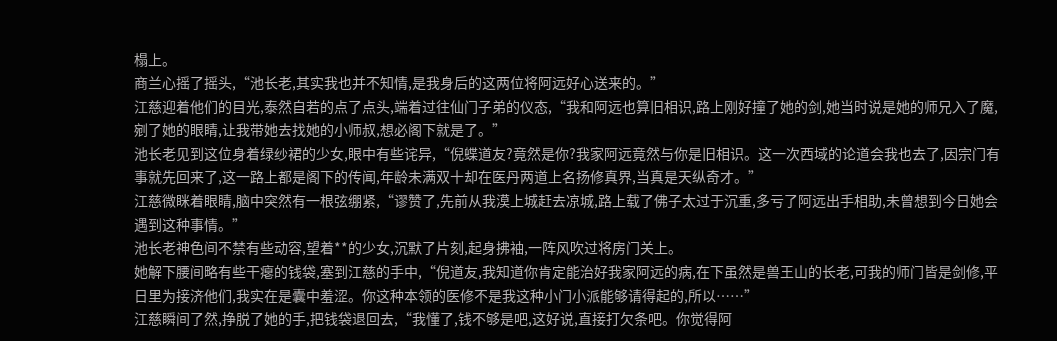榻上。
商兰心摇了摇头,“池长老,其实我也并不知情,是我身后的这两位将阿远好心送来的。”
江慈迎着他们的目光,泰然自若的点了点头,端着过往仙门子弟的仪态,“我和阿远也算旧相识,路上刚好撞了她的剑,她当时说是她的师兄入了魔,剜了她的眼睛,让我带她去找她的小师叔,想必阁下就是了。”
池长老见到这位身着绿纱裙的少女,眼中有些诧异,“倪蝶道友?竟然是你?我家阿远竟然与你是旧相识。这一次西域的论道会我也去了,因宗门有事就先回来了,这一路上都是阁下的传闻,年龄未满双十却在医丹两道上名扬修真界,当真是天纵奇才。”
江慈微眯着眼睛,脑中突然有一根弦绷紧,“谬赞了,先前从我漠上城赶去凉城,路上载了佛子太过于沉重,多亏了阿远出手相助,未曾想到今日她会遇到这种事情。”
池长老神色间不禁有些动容,望着**的少女,沉默了片刻,起身拂袖,一阵风吹过将房门关上。
她解下腰间略有些干瘪的钱袋,塞到江慈的手中,“倪道友,我知道你肯定能治好我家阿远的病,在下虽然是兽王山的长老,可我的师门皆是剑修,平日里为接济他们,我实在是囊中羞涩。你这种本领的医修不是我这种小门小派能够请得起的,所以……”
江慈瞬间了然,挣脱了她的手,把钱袋退回去,“我懂了,钱不够是吧,这好说,直接打欠条吧。你觉得阿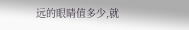远的眼睛值多少,就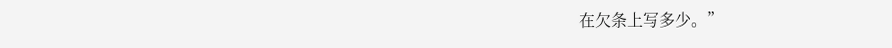在欠条上写多少。”